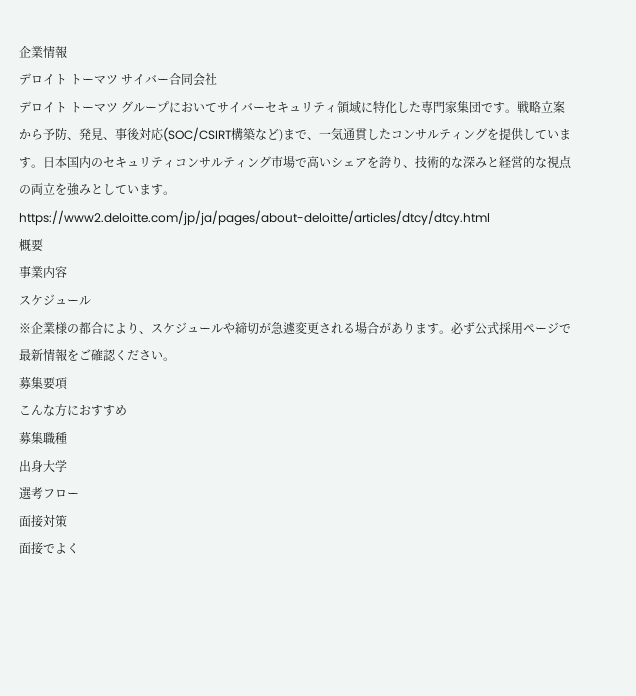企業情報
デロイト トーマツ サイバー合同会社
デロイト トーマツ グループにおいてサイバーセキュリティ領域に特化した専門家集団です。戦略立案から予防、発見、事後対応(SOC/CSIRT構築など)まで、一気通貫したコンサルティングを提供しています。日本国内のセキュリティコンサルティング市場で高いシェアを誇り、技術的な深みと経営的な視点の両立を強みとしています。
https://www2.deloitte.com/jp/ja/pages/about-deloitte/articles/dtcy/dtcy.html
概要
事業内容
スケジュール
※企業様の都合により、スケジュールや締切が急遽変更される場合があります。必ず公式採用ページで最新情報をご確認ください。
募集要項
こんな方におすすめ
募集職種
出身大学
選考フロー
面接対策
面接でよく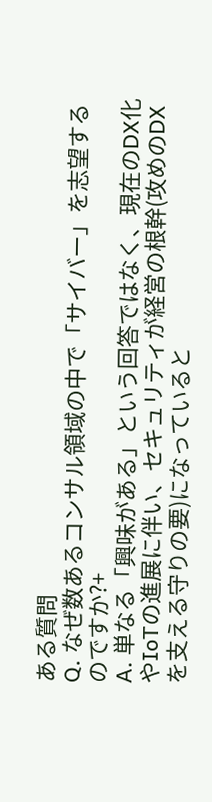ある質問
Q. なぜ数あるコンサル領域の中で「サイバー」を志望するのですか?+
A. 単なる「興味がある」という回答ではなく、現在のDX化やIoTの進展に伴い、セキュリティが経営の根幹(攻めのDXを支える守りの要)になっていると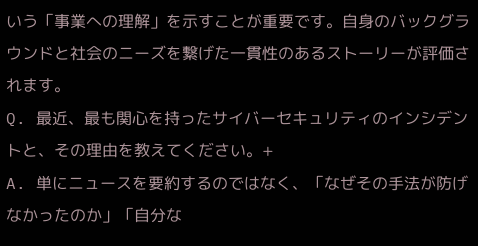いう「事業への理解」を示すことが重要です。自身のバックグラウンドと社会のニーズを繋げた一貫性のあるストーリーが評価されます。
Q. 最近、最も関心を持ったサイバーセキュリティのインシデントと、その理由を教えてください。+
A. 単にニュースを要約するのではなく、「なぜその手法が防げなかったのか」「自分な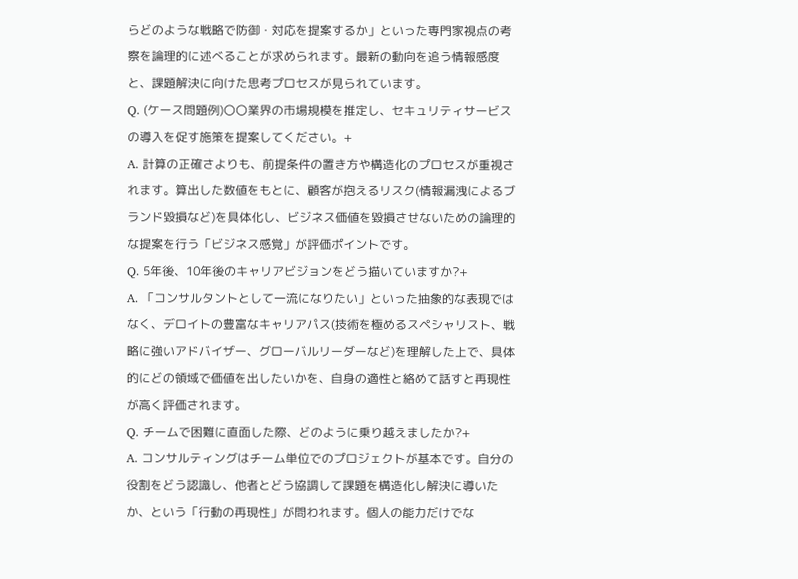らどのような戦略で防御・対応を提案するか」といった専門家視点の考察を論理的に述べることが求められます。最新の動向を追う情報感度と、課題解決に向けた思考プロセスが見られています。
Q. (ケース問題例)〇〇業界の市場規模を推定し、セキュリティサービスの導入を促す施策を提案してください。+
A. 計算の正確さよりも、前提条件の置き方や構造化のプロセスが重視されます。算出した数値をもとに、顧客が抱えるリスク(情報漏洩によるブランド毀損など)を具体化し、ビジネス価値を毀損させないための論理的な提案を行う「ビジネス感覚」が評価ポイントです。
Q. 5年後、10年後のキャリアビジョンをどう描いていますか?+
A. 「コンサルタントとして一流になりたい」といった抽象的な表現ではなく、デロイトの豊富なキャリアパス(技術を極めるスペシャリスト、戦略に強いアドバイザー、グローバルリーダーなど)を理解した上で、具体的にどの領域で価値を出したいかを、自身の適性と絡めて話すと再現性が高く評価されます。
Q. チームで困難に直面した際、どのように乗り越えましたか?+
A. コンサルティングはチーム単位でのプロジェクトが基本です。自分の役割をどう認識し、他者とどう協調して課題を構造化し解決に導いたか、という「行動の再現性」が問われます。個人の能力だけでな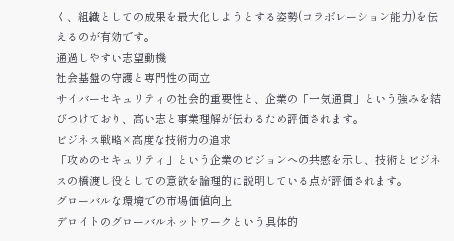く、組織としての成果を最大化しようとする姿勢(コラボレーション能力)を伝えるのが有効です。
通過しやすい志望動機
社会基盤の守護と専門性の両立
サイバーセキュリティの社会的重要性と、企業の「一気通貫」という強みを結びつけており、高い志と事業理解が伝わるため評価されます。
ビジネス戦略×高度な技術力の追求
「攻めのセキュリティ」という企業のビジョンへの共感を示し、技術とビジネスの橋渡し役としての意欲を論理的に説明している点が評価されます。
グローバルな環境での市場価値向上
デロイトのグローバルネットワークという具体的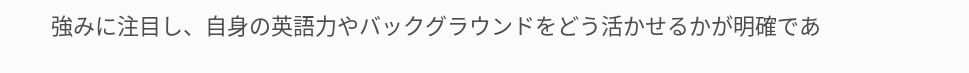強みに注目し、自身の英語力やバックグラウンドをどう活かせるかが明確であ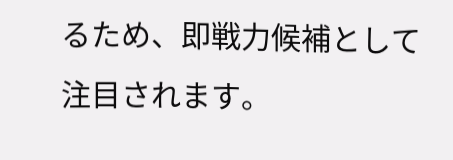るため、即戦力候補として注目されます。